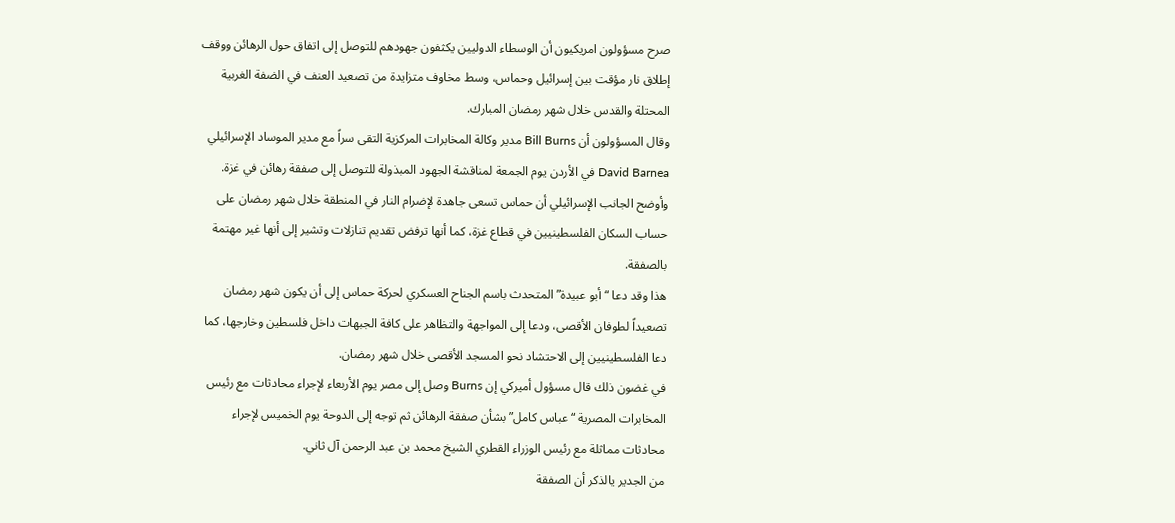صرح مسؤولون امريكيون أن الوسطاء الدوليين يكثفون جهودهم للتوصل إلى اتفاق حول الرهائن ووقف إطلاق نار مؤقت بين إسرائيل وحماس، وسط مخاوف متزايدة من تصعيد العنف في الضفة الغربية المحتلة والقدس خلال شهر رمضان المبارك.
وقال المسؤولون أن Bill Burns مدير وكالة المخابرات المركزية التقى سراً مع مدير الموساد الإسرائيلي David Barnea في الأردن يوم الجمعة لمناقشة الجهود المبذولة للتوصل إلى صفقة رهائن في غزة.
وأوضح الجانب الإسرائيلي أن حماس تسعى جاهدة لإضرام النار في المنطقة خلال شهر رمضان على حساب السكان الفلسطينيين في قطاع غزة، كما أنها ترفض تقديم تنازلات وتشير إلى أنها غير مهتمة بالصفقة.
هذا وقد دعا “أبو عبيدة” المتحدث باسم الجناح العسكري لحركة حماس إلى أن يكون شهر رمضان تصعيداً لطوفان الأقصى، ودعا إلى المواجهة والتظاهر على كافة الجبهات داخل فلسطين وخارجها، كما دعا الفلسطينيين إلى الاحتشاد نحو المسجد الأقصى خلال شهر رمضان.
في غضون ذلك قال مسؤول أميركي إن Burns وصل إلى مصر يوم الأربعاء لإجراء محادثات مع رئيس المخابرات المصرية “عباس كامل” بشأن صفقة الرهائن ثم توجه إلى الدوحة يوم الخميس لإجراء محادثات مماثلة مع رئيس الوزراء القطري الشيخ محمد بن عبد الرحمن آل ثاني.
من الجدير يالذكر أن الصفقة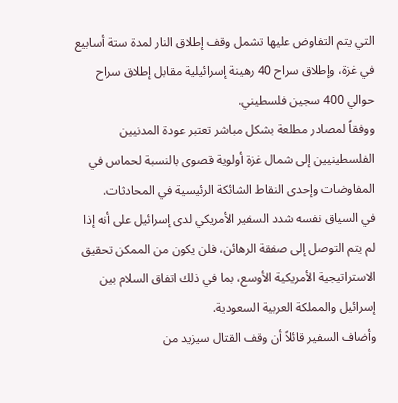التي يتم التفاوض عليها تشمل وقف إطلاق النار لمدة ستة أسابيع في غزة، وإطلاق سراح 40 رهينة إسرائيلية مقابل إطلاق سراح حوالي 400 سجين فلسطيني.
ووفقاً لمصادر مطلعة بشكل مباشر تعتبر عودة المدنيين الفلسطينيين إلى شمال غزة أولوية قصوى بالنسبة لحماس في المفاوضات وإحدى النقاط الشائكة الرئيسية في المحادثات.
في السياق نفسه شدد السفير الأمريكي لدى إسرائيل على أنه إذا لم يتم التوصل إلى صفقة الرهائن، فلن يكون من الممكن تحقيق الاستراتيجية الأمريكية الأوسع، بما في ذلك اتفاق السلام بين إسرائيل والمملكة العربية السعودية.
وأضاف السفير قائلاً أن وقف القتال سيزيد من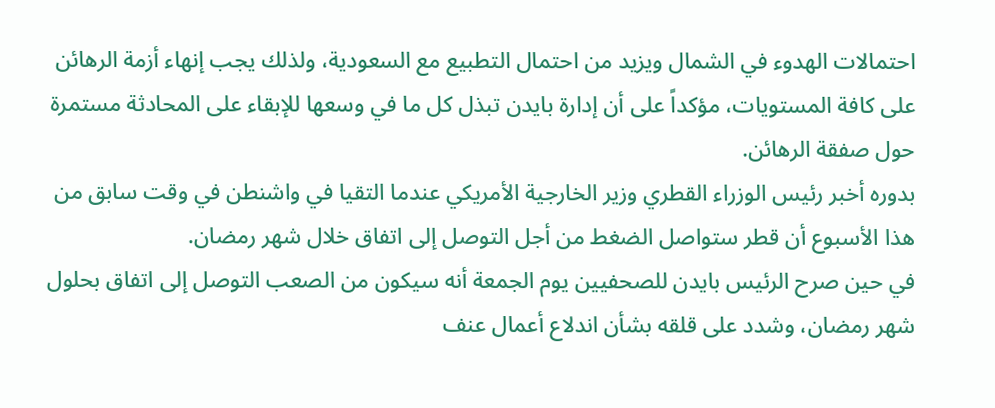احتمالات الهدوء في الشمال ويزيد من احتمال التطبيع مع السعودية، ولذلك يجب إنهاء أزمة الرهائن على كافة المستويات، مؤكداً على أن إدارة بايدن تبذل كل ما في وسعها للإبقاء على المحادثة مستمرة حول صفقة الرهائن.
بدوره أخبر رئيس الوزراء القطري وزير الخارجية الأمريكي عندما التقيا في واشنطن في وقت سابق من هذا الأسبوع أن قطر ستواصل الضغط من أجل التوصل إلى اتفاق خلال شهر رمضان.
في حين صرح الرئيس بايدن للصحفيين يوم الجمعة أنه سيكون من الصعب التوصل إلى اتفاق بحلول شهر رمضان، وشدد على قلقه بشأن اندلاع أعمال عنف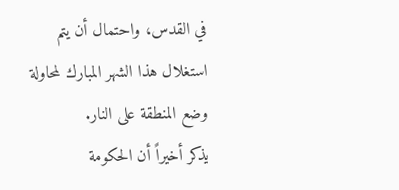في القدس، واحتمال أن يتم استغلال هذا الشهر المبارك لمحاولة وضع المنطقة على النار.
يذكر أخيراً أن الحكومة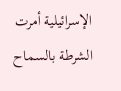الإسرائيلية أمرت الشرطة بالسماح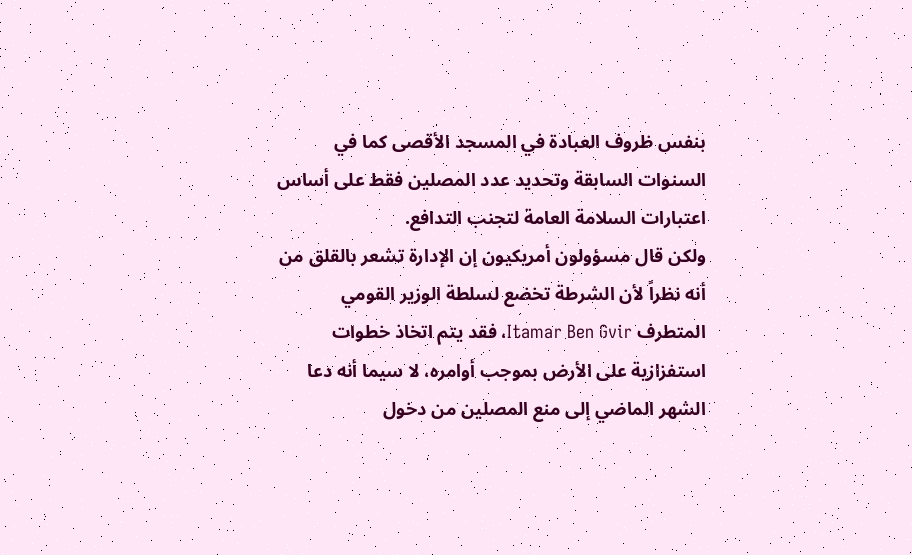بنفس ظروف العبادة في المسجد الأقصى كما في السنوات السابقة وتحديد عدد المصلين فقط على أساس اعتبارات السلامة العامة لتجنب التدافع.
ولكن قال مسؤولون أمريكيون إن الإدارة تشعر بالقلق من أنه نظراً لأن الشرطة تخضع لسلطة الوزير القومي المتطرف Itamar Ben Gvir، فقد يتم اتخاذ خطوات استفزازية على الأرض بموجب أوامره، لا سيما أنه دعا الشهر الماضي إلى منع المصلين من دخول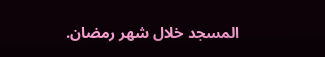المسجد خلال شهر رمضان.